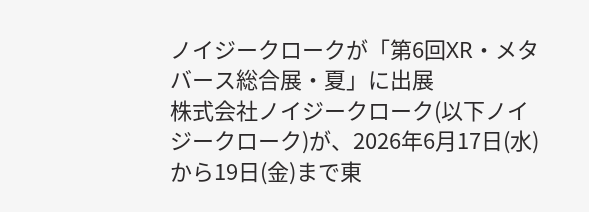ノイジークロークが「第6回XR・メタバース総合展・夏」に出展
株式会社ノイジークローク(以下ノイジークローク)が、2026年6月17日(水)から19日(金)まで東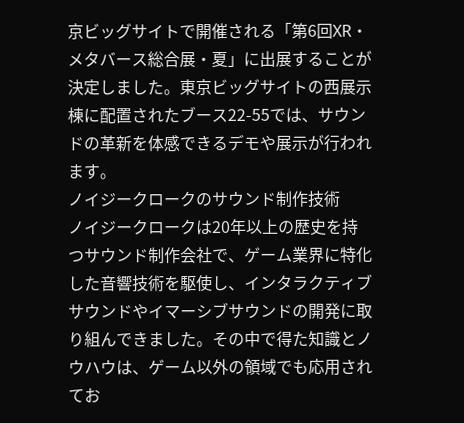京ビッグサイトで開催される「第6回XR・メタバース総合展・夏」に出展することが決定しました。東京ビッグサイトの西展示棟に配置されたブース22-55では、サウンドの革新を体感できるデモや展示が行われます。
ノイジークロークのサウンド制作技術
ノイジークロークは20年以上の歴史を持つサウンド制作会社で、ゲーム業界に特化した音響技術を駆使し、インタラクティブサウンドやイマーシブサウンドの開発に取り組んできました。その中で得た知識とノウハウは、ゲーム以外の領域でも応用されてお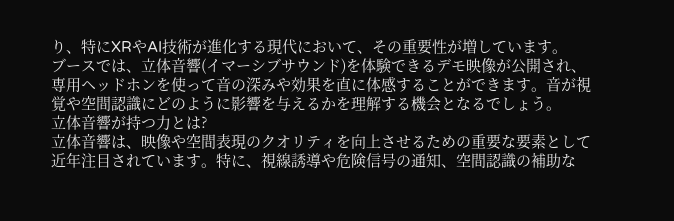り、特にXRやAI技術が進化する現代において、その重要性が増しています。
ブースでは、立体音響(イマーシブサウンド)を体験できるデモ映像が公開され、専用ヘッドホンを使って音の深みや効果を直に体感することができます。音が視覚や空間認識にどのように影響を与えるかを理解する機会となるでしょう。
立体音響が持つ力とは?
立体音響は、映像や空間表現のクオリティを向上させるための重要な要素として近年注目されています。特に、視線誘導や危険信号の通知、空間認識の補助な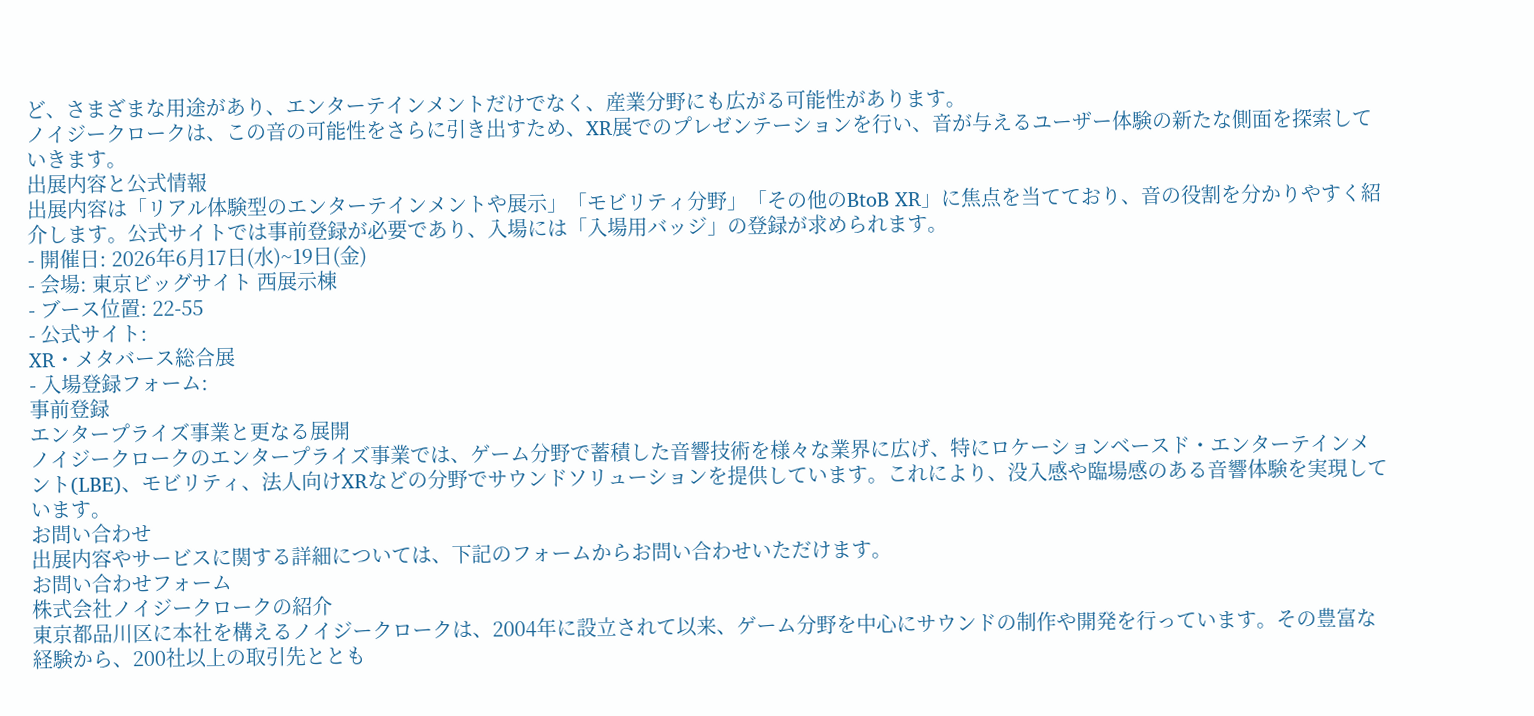ど、さまざまな用途があり、エンターテインメントだけでなく、産業分野にも広がる可能性があります。
ノイジークロークは、この音の可能性をさらに引き出すため、XR展でのプレゼンテーションを行い、音が与えるユーザー体験の新たな側面を探索していきます。
出展内容と公式情報
出展内容は「リアル体験型のエンターテインメントや展示」「モビリティ分野」「その他のBtoB XR」に焦点を当てており、音の役割を分かりやすく紹介します。公式サイトでは事前登録が必要であり、入場には「入場用バッジ」の登録が求められます。
- 開催日: 2026年6月17日(水)~19日(金)
- 会場: 東京ビッグサイト 西展示棟
- ブース位置: 22-55
- 公式サイト:
XR・メタバース総合展
- 入場登録フォーム:
事前登録
エンタープライズ事業と更なる展開
ノイジークロークのエンタープライズ事業では、ゲーム分野で蓄積した音響技術を様々な業界に広げ、特にロケーションベースド・エンターテインメント(LBE)、モビリティ、法人向けXRなどの分野でサウンドソリューションを提供しています。これにより、没入感や臨場感のある音響体験を実現しています。
お問い合わせ
出展内容やサービスに関する詳細については、下記のフォームからお問い合わせいただけます。
お問い合わせフォーム
株式会社ノイジークロークの紹介
東京都品川区に本社を構えるノイジークロークは、2004年に設立されて以来、ゲーム分野を中心にサウンドの制作や開発を行っています。その豊富な経験から、200社以上の取引先ととも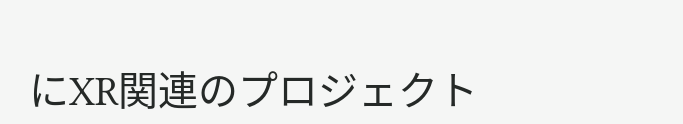にXR関連のプロジェクト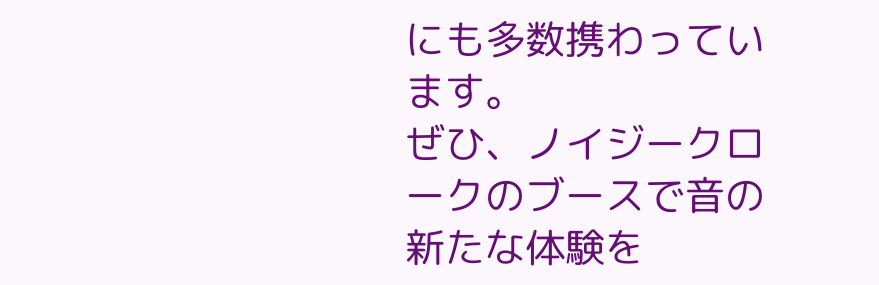にも多数携わっています。
ぜひ、ノイジークロークのブースで音の新たな体験を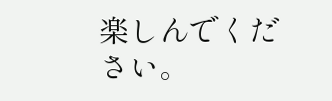楽しんでください。